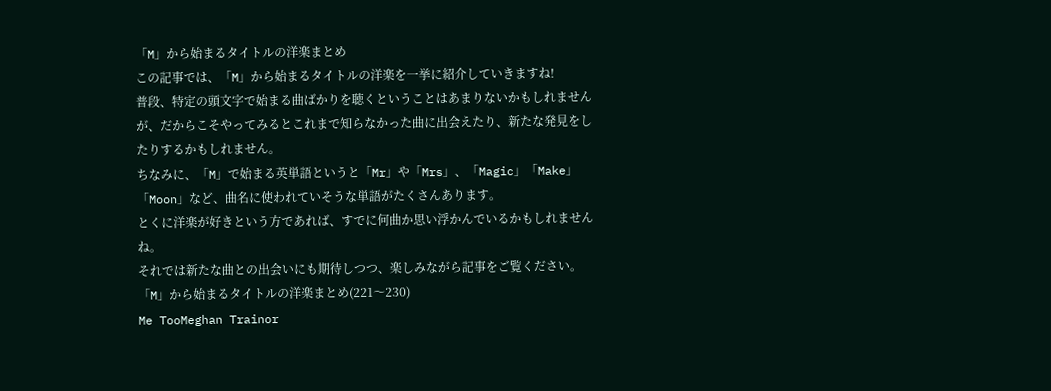「M」から始まるタイトルの洋楽まとめ
この記事では、「M」から始まるタイトルの洋楽を一挙に紹介していきますね!
普段、特定の頭文字で始まる曲ばかりを聴くということはあまりないかもしれませんが、だからこそやってみるとこれまで知らなかった曲に出会えたり、新たな発見をしたりするかもしれません。
ちなみに、「M」で始まる英単語というと「Mr」や「Mrs」、「Magic」「Make」「Moon」など、曲名に使われていそうな単語がたくさんあります。
とくに洋楽が好きという方であれば、すでに何曲か思い浮かんでいるかもしれませんね。
それでは新たな曲との出会いにも期待しつつ、楽しみながら記事をご覧ください。
「M」から始まるタイトルの洋楽まとめ(221〜230)
Me TooMeghan Trainor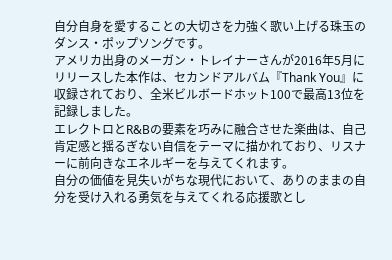自分自身を愛することの大切さを力強く歌い上げる珠玉のダンス・ポップソングです。
アメリカ出身のメーガン・トレイナーさんが2016年5月にリリースした本作は、セカンドアルバム『Thank You』に収録されており、全米ビルボードホット100で最高13位を記録しました。
エレクトロとR&Bの要素を巧みに融合させた楽曲は、自己肯定感と揺るぎない自信をテーマに描かれており、リスナーに前向きなエネルギーを与えてくれます。
自分の価値を見失いがちな現代において、ありのままの自分を受け入れる勇気を与えてくれる応援歌とし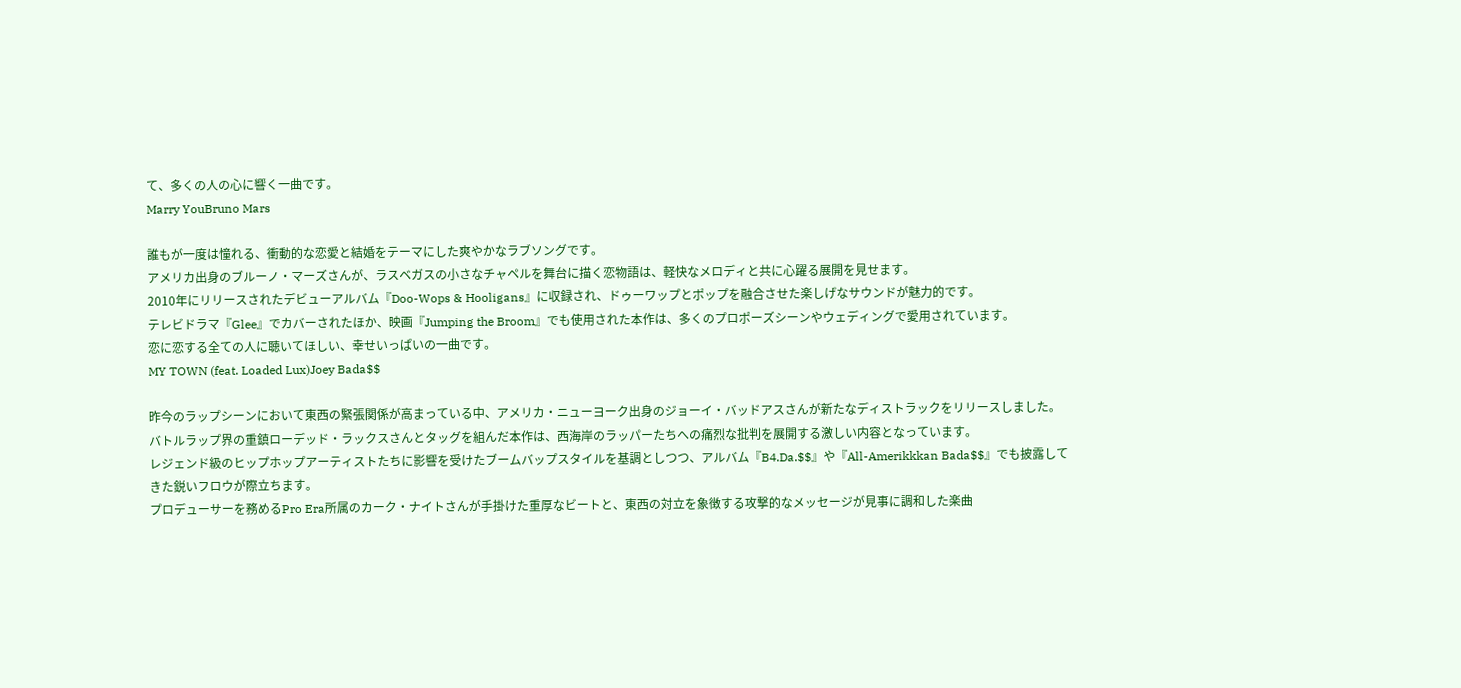て、多くの人の心に響く一曲です。
Marry YouBruno Mars

誰もが一度は憧れる、衝動的な恋愛と結婚をテーマにした爽やかなラブソングです。
アメリカ出身のブルーノ・マーズさんが、ラスベガスの小さなチャペルを舞台に描く恋物語は、軽快なメロディと共に心躍る展開を見せます。
2010年にリリースされたデビューアルバム『Doo-Wops & Hooligans』に収録され、ドゥーワップとポップを融合させた楽しげなサウンドが魅力的です。
テレビドラマ『Glee』でカバーされたほか、映画『Jumping the Broom』でも使用された本作は、多くのプロポーズシーンやウェディングで愛用されています。
恋に恋する全ての人に聴いてほしい、幸せいっぱいの一曲です。
MY TOWN (feat. Loaded Lux)Joey Bada$$

昨今のラップシーンにおいて東西の緊張関係が高まっている中、アメリカ・ニューヨーク出身のジョーイ・バッドアスさんが新たなディストラックをリリースしました。
バトルラップ界の重鎮ローデッド・ラックスさんとタッグを組んだ本作は、西海岸のラッパーたちへの痛烈な批判を展開する激しい内容となっています。
レジェンド級のヒップホップアーティストたちに影響を受けたブームバップスタイルを基調としつつ、アルバム『B4.Da.$$』や『All-Amerikkkan Bada$$』でも披露してきた鋭いフロウが際立ちます。
プロデューサーを務めるPro Era所属のカーク・ナイトさんが手掛けた重厚なビートと、東西の対立を象徴する攻撃的なメッセージが見事に調和した楽曲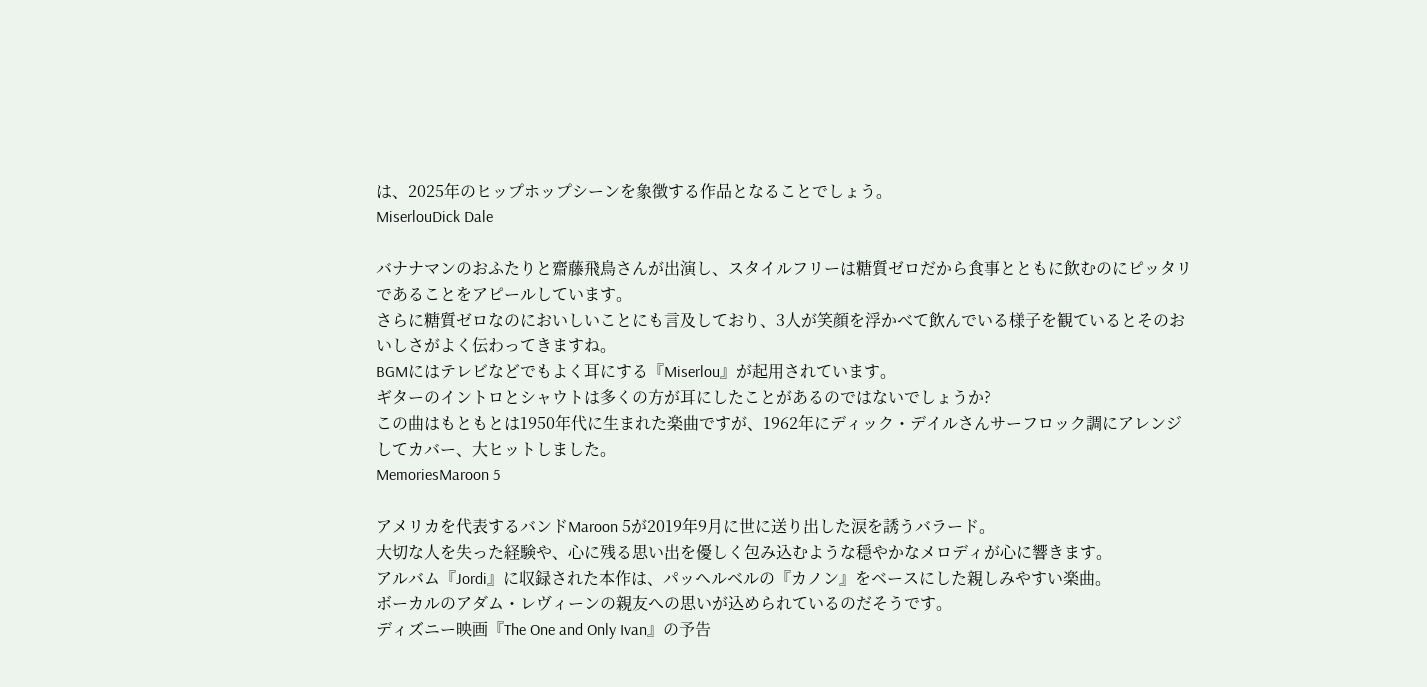は、2025年のヒップホップシーンを象徴する作品となることでしょう。
MiserlouDick Dale

バナナマンのおふたりと齋藤飛鳥さんが出演し、スタイルフリーは糖質ゼロだから食事とともに飲むのにピッタリであることをアピールしています。
さらに糖質ゼロなのにおいしいことにも言及しており、3人が笑顔を浮かべて飲んでいる様子を観ているとそのおいしさがよく伝わってきますね。
BGMにはテレビなどでもよく耳にする『Miserlou』が起用されています。
ギターのイントロとシャウトは多くの方が耳にしたことがあるのではないでしょうか?
この曲はもともとは1950年代に生まれた楽曲ですが、1962年にディック・デイルさんサーフロック調にアレンジしてカバー、大ヒットしました。
MemoriesMaroon 5

アメリカを代表するバンドMaroon 5が2019年9月に世に送り出した涙を誘うバラード。
大切な人を失った経験や、心に残る思い出を優しく包み込むような穏やかなメロディが心に響きます。
アルバム『Jordi』に収録された本作は、パッヘルベルの『カノン』をベースにした親しみやすい楽曲。
ボーカルのアダム・レヴィーンの親友への思いが込められているのだそうです。
ディズニー映画『The One and Only Ivan』の予告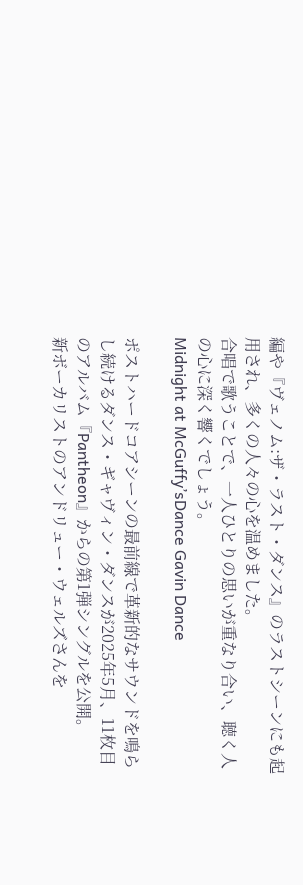編や『ヴェノム:ザ・ラスト・ダンス』のラストシーンにも起用され、多くの人々の心を温めました。
合唱で歌うことで、一人ひとりの思いが重なり合い、聴く人の心に深く響くでしょう。
Midnight at McGuffy’sDance Gavin Dance

ポストハードコアシーンの最前線で革新的なサウンドを鳴らし続けるダンス・ギャヴィン・ダンスが2025年5月、11枚目のアルバム『Pantheon』からの第1弾シングルを公開。
新ボーカリストのアンドリュー・ウェルズさんを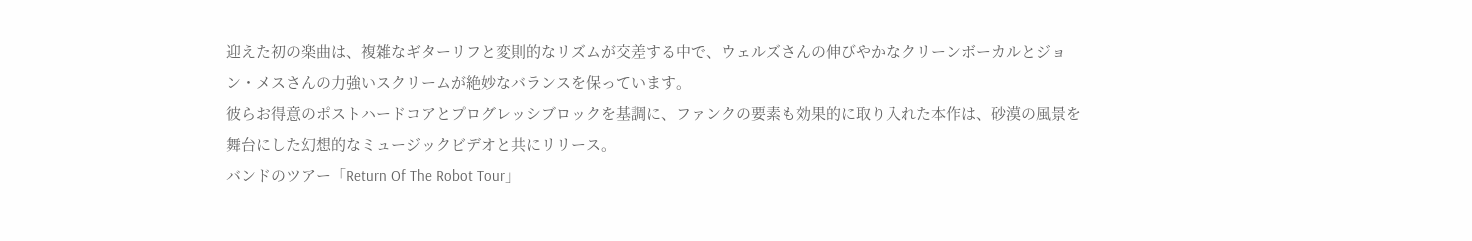迎えた初の楽曲は、複雑なギターリフと変則的なリズムが交差する中で、ウェルズさんの伸びやかなクリーンボーカルとジョン・メスさんの力強いスクリームが絶妙なバランスを保っています。
彼らお得意のポストハードコアとプログレッシブロックを基調に、ファンクの要素も効果的に取り入れた本作は、砂漠の風景を舞台にした幻想的なミュージックビデオと共にリリース。
バンドのツアー「Return Of The Robot Tour」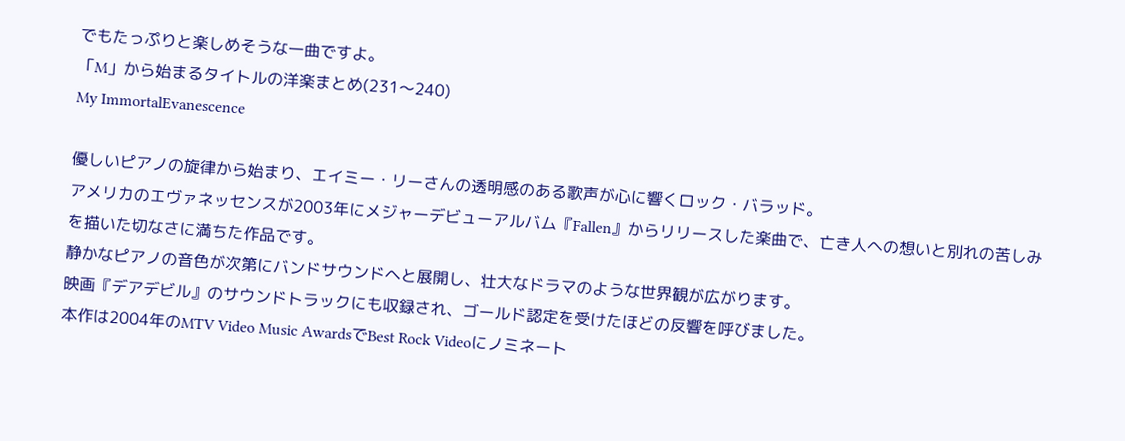でもたっぷりと楽しめそうな一曲ですよ。
「M」から始まるタイトルの洋楽まとめ(231〜240)
My ImmortalEvanescence

優しいピアノの旋律から始まり、エイミー・リーさんの透明感のある歌声が心に響くロック・バラッド。
アメリカのエヴァネッセンスが2003年にメジャーデビューアルバム『Fallen』からリリースした楽曲で、亡き人への想いと別れの苦しみを描いた切なさに満ちた作品です。
静かなピアノの音色が次第にバンドサウンドへと展開し、壮大なドラマのような世界観が広がります。
映画『デアデビル』のサウンドトラックにも収録され、ゴールド認定を受けたほどの反響を呼びました。
本作は2004年のMTV Video Music AwardsでBest Rock Videoにノミネート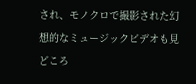され、モノクロで撮影された幻想的なミュージックビデオも見どころ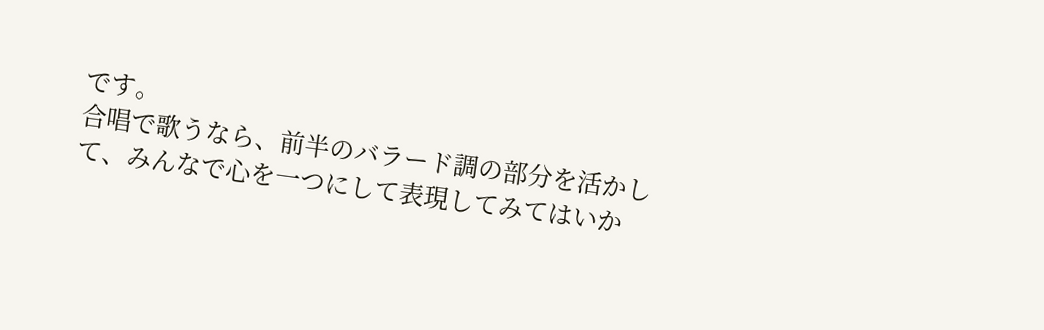です。
合唱で歌うなら、前半のバラード調の部分を活かして、みんなで心を一つにして表現してみてはいか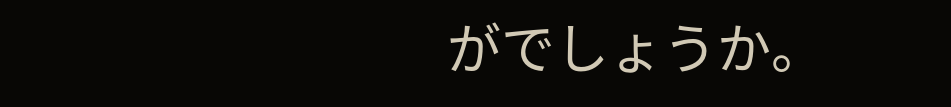がでしょうか。